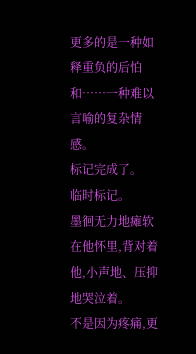更多的是一种如释重负的后怕和……一种难以言喻的复杂情感。
标记完成了。
临时标记。
墨徊无力地瘫软在他怀里,背对着他,小声地、压抑地哭泣着。
不是因为疼痛,更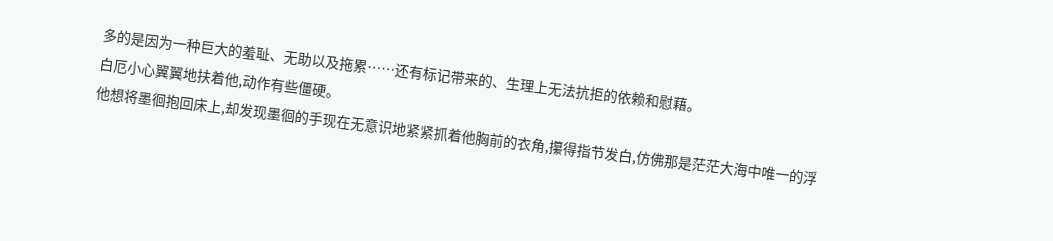多的是因为一种巨大的羞耻、无助以及拖累……还有标记带来的、生理上无法抗拒的依赖和慰藉。
白厄小心翼翼地扶着他,动作有些僵硬。
他想将墨徊抱回床上,却发现墨徊的手现在无意识地紧紧抓着他胸前的衣角,攥得指节发白,仿佛那是茫茫大海中唯一的浮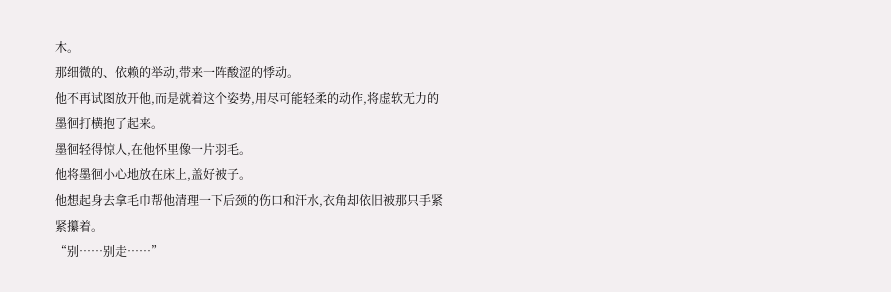木。
那细微的、依赖的举动,带来一阵酸涩的悸动。
他不再试图放开他,而是就着这个姿势,用尽可能轻柔的动作,将虚软无力的墨徊打横抱了起来。
墨徊轻得惊人,在他怀里像一片羽毛。
他将墨徊小心地放在床上,盖好被子。
他想起身去拿毛巾帮他清理一下后颈的伤口和汗水,衣角却依旧被那只手紧紧攥着。
“别……别走……”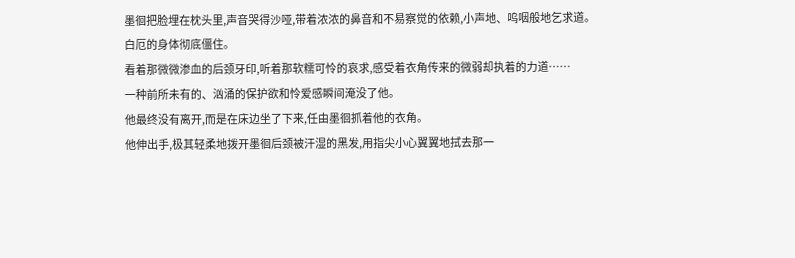墨徊把脸埋在枕头里,声音哭得沙哑,带着浓浓的鼻音和不易察觉的依赖,小声地、呜咽般地乞求道。
白厄的身体彻底僵住。
看着那微微渗血的后颈牙印,听着那软糯可怜的哀求,感受着衣角传来的微弱却执着的力道……
一种前所未有的、汹涌的保护欲和怜爱感瞬间淹没了他。
他最终没有离开,而是在床边坐了下来,任由墨徊抓着他的衣角。
他伸出手,极其轻柔地拨开墨徊后颈被汗湿的黑发,用指尖小心翼翼地拭去那一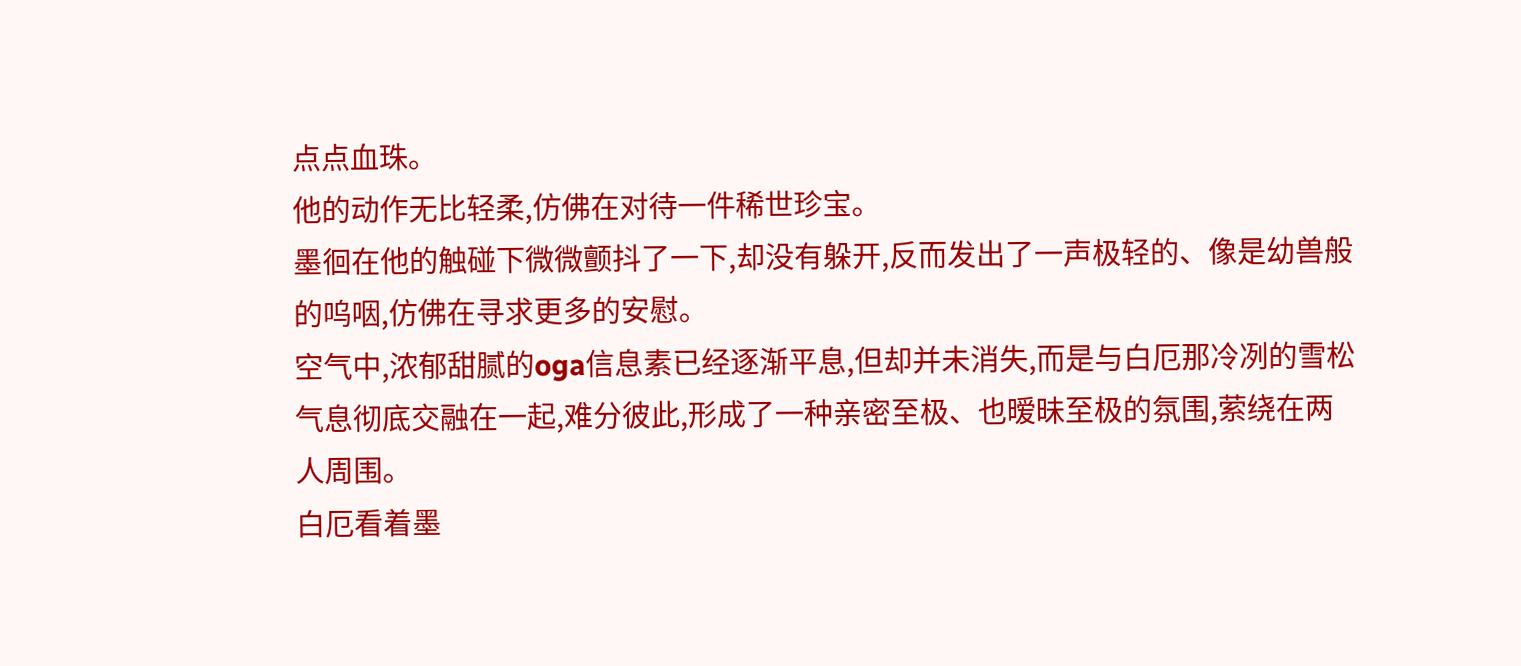点点血珠。
他的动作无比轻柔,仿佛在对待一件稀世珍宝。
墨徊在他的触碰下微微颤抖了一下,却没有躲开,反而发出了一声极轻的、像是幼兽般的呜咽,仿佛在寻求更多的安慰。
空气中,浓郁甜腻的oga信息素已经逐渐平息,但却并未消失,而是与白厄那冷冽的雪松气息彻底交融在一起,难分彼此,形成了一种亲密至极、也暧昧至极的氛围,萦绕在两人周围。
白厄看着墨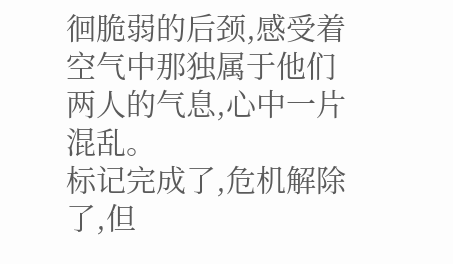徊脆弱的后颈,感受着空气中那独属于他们两人的气息,心中一片混乱。
标记完成了,危机解除了,但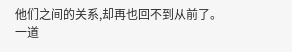他们之间的关系,却再也回不到从前了。
一道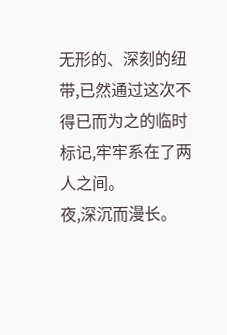无形的、深刻的纽带,已然通过这次不得已而为之的临时标记,牢牢系在了两人之间。
夜,深沉而漫长。